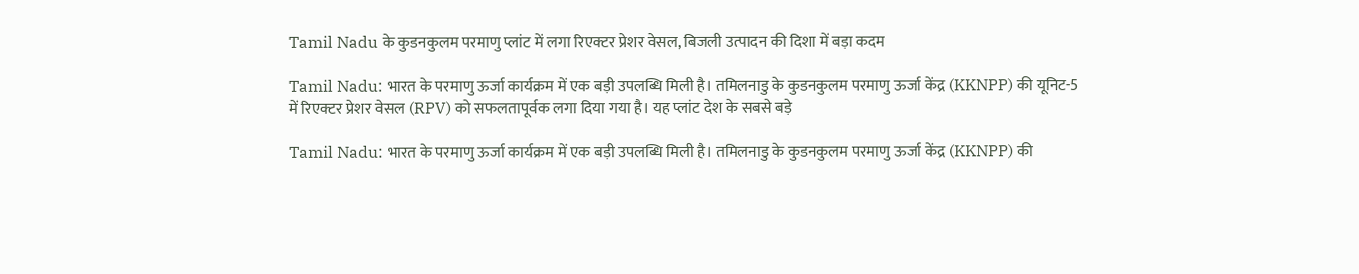Tamil Nadu के कुडनकुलम परमाणु प्लांट में लगा रिएक्टर प्रेशर वेसल, बिजली उत्पादन की दिशा में बड़ा कदम

Tamil Nadu: भारत के परमाणु ऊर्जा कार्यक्रम में एक बड़ी उपलब्धि मिली है। तमिलनाडु के कुडनकुलम परमाणु ऊर्जा केंद्र (KKNPP) की यूनिट-5 में रिएक्टर प्रेशर वेसल (RPV) को सफलतापूर्वक लगा दिया गया है। यह प्लांट देश के सबसे बड़े

Tamil Nadu: भारत के परमाणु ऊर्जा कार्यक्रम में एक बड़ी उपलब्धि मिली है। तमिलनाडु के कुडनकुलम परमाणु ऊर्जा केंद्र (KKNPP) की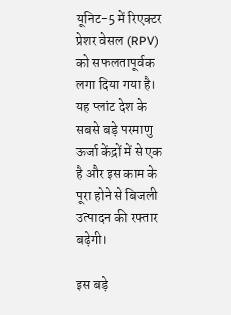यूनिट-5 में रिएक्टर प्रेशर वेसल (RPV) को सफलतापूर्वक लगा दिया गया है। यह प्लांट देश के सबसे बड़े परमाणु ऊर्जा केंद्रों में से एक है और इस काम के पूरा होने से बिजली उत्पादन की रफ्तार बढ़ेगी।

इस बड़े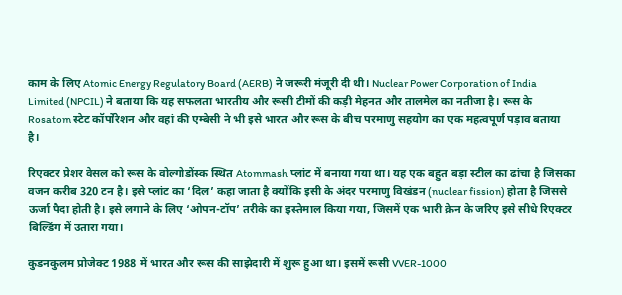काम के लिए Atomic Energy Regulatory Board (AERB) ने जरूरी मंजूरी दी थी। Nuclear Power Corporation of India Limited (NPCIL) ने बताया कि यह सफलता भारतीय और रूसी टीमों की कड़ी मेहनत और तालमेल का नतीजा है। रूस के Rosatom स्टेट कॉर्पोरेशन और वहां की एम्बेसी ने भी इसे भारत और रूस के बीच परमाणु सहयोग का एक महत्वपूर्ण पड़ाव बताया है।

रिएक्टर प्रेशर वेसल को रूस के वोल्गोडोंस्क स्थित Atommash प्लांट में बनाया गया था। यह एक बहुत बड़ा स्टील का ढांचा है जिसका वजन करीब 320 टन है। इसे प्लांट का ‘दिल’ कहा जाता है क्योंकि इसी के अंदर परमाणु विखंडन (nuclear fission) होता है जिससे ऊर्जा पैदा होती है। इसे लगाने के लिए ‘ओपन-टॉप’ तरीके का इस्तेमाल किया गया, जिसमें एक भारी क्रेन के जरिए इसे सीधे रिएक्टर बिल्डिंग में उतारा गया।

कुडनकुलम प्रोजेक्ट 1988 में भारत और रूस की साझेदारी में शुरू हुआ था। इसमें रूसी VVER-1000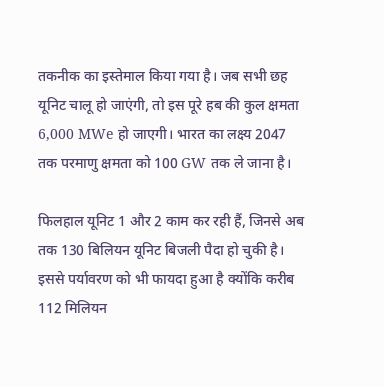तकनीक का इस्तेमाल किया गया है। जब सभी छह यूनिट चालू हो जाएंगी, तो इस पूरे हब की कुल क्षमता 6,000 MWe हो जाएगी। भारत का लक्ष्य 2047 तक परमाणु क्षमता को 100 GW तक ले जाना है।

फिलहाल यूनिट 1 और 2 काम कर रही हैं, जिनसे अब तक 130 बिलियन यूनिट बिजली पैदा हो चुकी है। इससे पर्यावरण को भी फायदा हुआ है क्योंकि करीब 112 मिलियन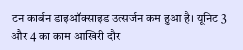टन कार्बन डाइऑक्साइड उत्सर्जन कम हुआ है। यूनिट 3 और 4 का काम आखिरी दौर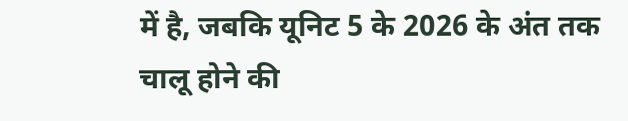में है, जबकि यूनिट 5 के 2026 के अंत तक चालू होने की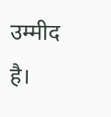उम्मीद है।